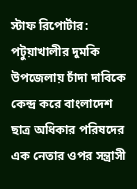স্টাফ রিপোর্টার:
পটুয়াখালীর দুমকি উপজেলায় চাঁদা দাবিকে কেন্দ্র করে বাংলাদেশ ছাত্র অধিকার পরিষদের এক নেতার ওপর সন্ত্রাসী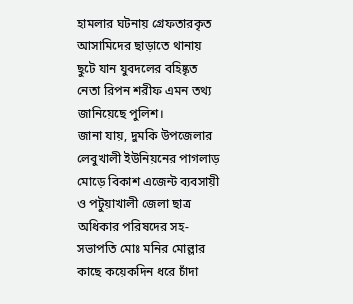হামলার ঘটনায় গ্রেফতারকৃত আসামিদের ছাড়াতে থানায় ছুটে যান যুবদলের বহিষ্কৃত নেতা রিপন শরীফ এমন তথ্য জানিয়েছে পুলিশ।
জানা যায়, দুমকি উপজেলার লেবুখালী ইউনিয়নের পাগলাড় মোড়ে বিকাশ এজেন্ট ব্যবসায়ী ও পটুয়াখালী জেলা ছাত্র অধিকার পরিষদের সহ-সভাপতি মোঃ মনির মোল্লার কাছে কয়েকদিন ধরে চাঁদা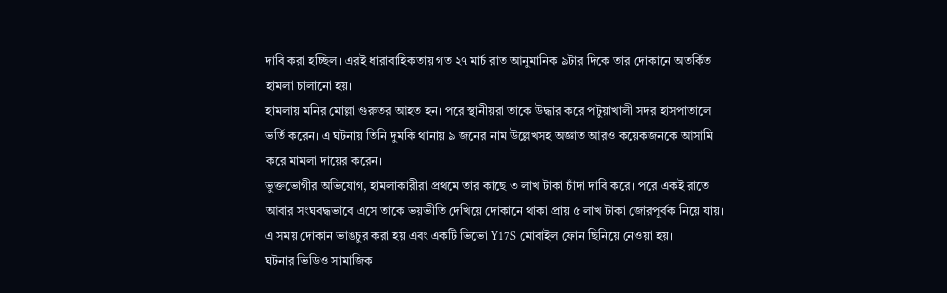দাবি করা হচ্ছিল। এরই ধারাবাহিকতায় গত ২৭ মার্চ রাত আনুমানিক ৯টার দিকে তার দোকানে অতর্কিত হামলা চালানো হয়।
হামলায় মনির মোল্লা গুরুতর আহত হন। পরে স্থানীয়রা তাকে উদ্ধার করে পটুয়াখালী সদর হাসপাতালে ভর্তি করেন। এ ঘটনায় তিনি দুমকি থানায় ৯ জনের নাম উল্লেখসহ অজ্ঞাত আরও কয়েকজনকে আসামি করে মামলা দায়ের করেন।
ভুক্তভোগীর অভিযোগ, হামলাকারীরা প্রথমে তার কাছে ৩ লাখ টাকা চাঁদা দাবি করে। পরে একই রাতে আবার সংঘবদ্ধভাবে এসে তাকে ভয়ভীতি দেখিয়ে দোকানে থাকা প্রায় ৫ লাখ টাকা জোরপূর্বক নিয়ে যায়। এ সময় দোকান ভাঙচুর করা হয় এবং একটি ভিভো Y17S মোবাইল ফোন ছিনিয়ে নেওয়া হয়।
ঘটনার ভিডিও সামাজিক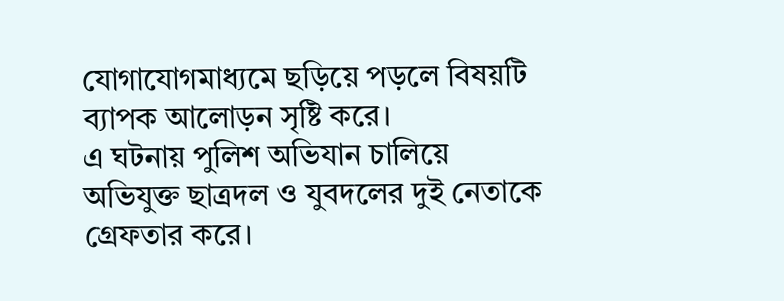যোগাযোগমাধ্যমে ছড়িয়ে পড়লে বিষয়টি ব্যাপক আলোড়ন সৃষ্টি করে।
এ ঘটনায় পুলিশ অভিযান চালিয়ে অভিযুক্ত ছাত্রদল ও যুবদলের দুই নেতাকে গ্রেফতার করে।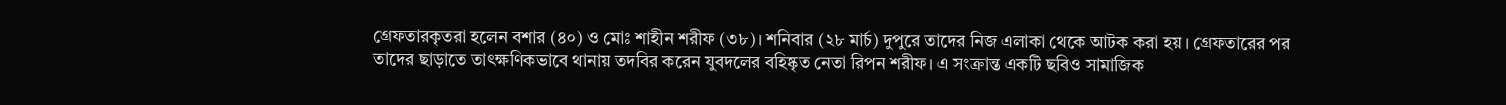গ্রেফতারকৃতরা হলেন বশার (৪০) ও মোঃ শাহীন শরীফ (৩৮)। শনিবার (২৮ মার্চ) দুপুরে তাদের নিজ এলাকা থেকে আটক করা হয়। গ্রেফতারের পর তাদের ছাড়াতে তাৎক্ষণিকভাবে থানায় তদবির করেন যুবদলের বহিষ্কৃত নেতা রিপন শরীফ। এ সংক্রান্ত একটি ছবিও সামাজিক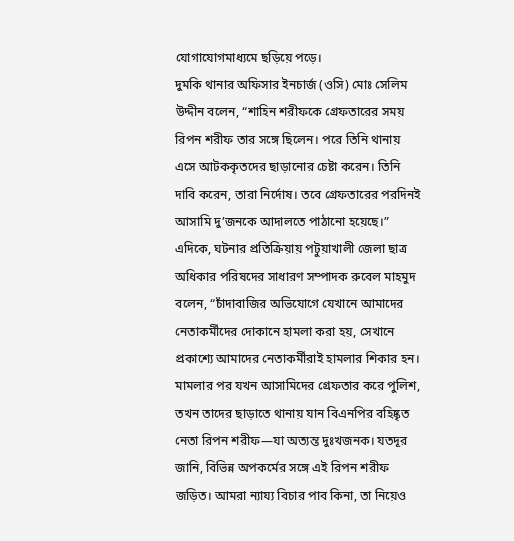যোগাযোগমাধ্যমে ছড়িয়ে পড়ে।
দুমকি থানার অফিসার ইনচার্জ (ওসি) মোঃ সেলিম উদ্দীন বলেন, “শাহিন শরীফকে গ্রেফতারের সময় রিপন শরীফ তার সঙ্গে ছিলেন। পরে তিনি থানায় এসে আটককৃতদের ছাড়ানোর চেষ্টা করেন। তিনি দাবি করেন, তারা নির্দোষ। তবে গ্রেফতারের পরদিনই আসামি দু’জনকে আদালতে পাঠানো হয়েছে।”
এদিকে, ঘটনার প্রতিক্রিয়ায় পটুয়াখালী জেলা ছাত্র অধিকার পরিষদের সাধারণ সম্পাদক রুবেল মাহমুদ বলেন, “চাঁদাবাজির অভিযোগে যেখানে আমাদের নেতাকর্মীদের দোকানে হামলা করা হয়, সেখানে প্রকাশ্যে আমাদের নেতাকর্মীরাই হামলার শিকার হন। মামলার পর যখন আসামিদের গ্রেফতার করে পুলিশ, তখন তাদের ছাড়াতে থানায় যান বিএনপির বহিষ্কৃত নেতা রিপন শরীফ—যা অত্যন্ত দুঃখজনক। যতদূর জানি, বিভিন্ন অপকর্মের সঙ্গে এই রিপন শরীফ জড়িত। আমরা ন্যায্য বিচার পাব কিনা, তা নিয়েও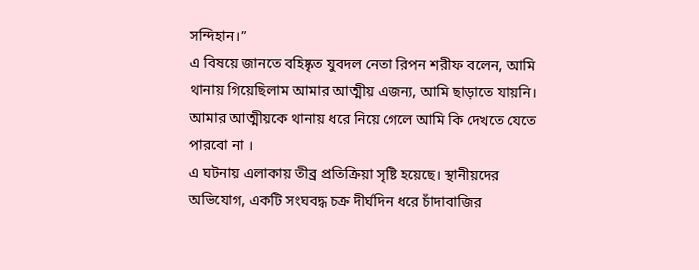সন্দিহান।”
এ বিষয়ে জানতে বহিষ্কৃত যুবদল নেতা রিপন শরীফ বলেন, আমি থানায় গিয়েছিলাম আমার আত্মীয় এজন্য, আমি ছাড়াতে যায়নি। আমার আত্মীয়কে থানায় ধরে নিয়ে গেলে আমি কি দেখতে যেতে পারবো না ।
এ ঘটনায় এলাকায় তীব্র প্রতিক্রিয়া সৃষ্টি হয়েছে। স্থানীয়দের অভিযোগ, একটি সংঘবদ্ধ চক্র দীর্ঘদিন ধরে চাঁদাবাজির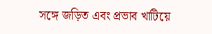সঙ্গে জড়িত এবং প্রভাব খাটিয়ে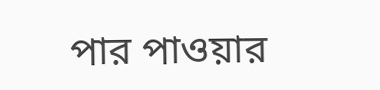পার পাওয়ার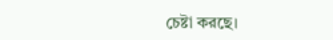চেষ্টা করছে।